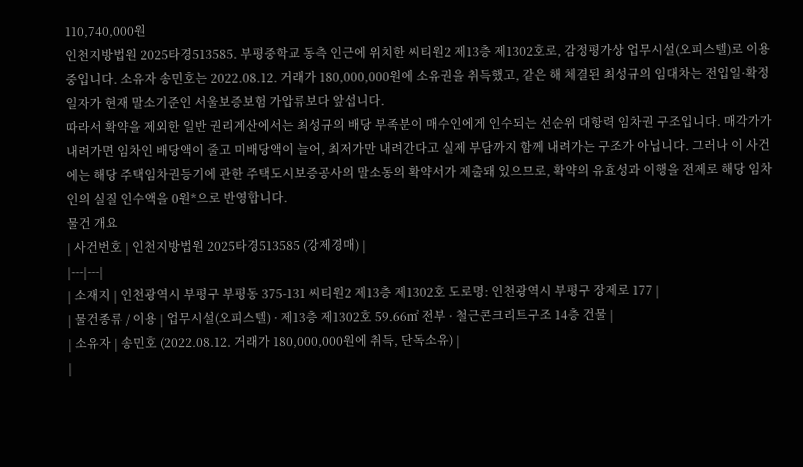110,740,000원
인천지방법원 2025타경513585. 부평중학교 동측 인근에 위치한 씨티원2 제13층 제1302호로, 감정평가상 업무시설(오피스텔)로 이용 중입니다. 소유자 송민호는 2022.08.12. 거래가 180,000,000원에 소유권을 취득했고, 같은 해 체결된 최성규의 임대차는 전입일·확정일자가 현재 말소기준인 서울보증보험 가압류보다 앞섭니다.
따라서 확약을 제외한 일반 권리계산에서는 최성규의 배당 부족분이 매수인에게 인수되는 선순위 대항력 임차권 구조입니다. 매각가가 내려가면 임차인 배당액이 줄고 미배당액이 늘어, 최저가만 내려간다고 실제 부담까지 함께 내려가는 구조가 아닙니다. 그러나 이 사건에는 해당 주택임차권등기에 관한 주택도시보증공사의 말소동의 확약서가 제출돼 있으므로, 확약의 유효성과 이행을 전제로 해당 임차인의 실질 인수액을 0원*으로 반영합니다.
물건 개요
| 사건번호 | 인천지방법원 2025타경513585 (강제경매) |
|---|---|
| 소재지 | 인천광역시 부평구 부평동 375-131 씨티원2 제13층 제1302호 도로명: 인천광역시 부평구 장제로 177 |
| 물건종류 / 이용 | 업무시설(오피스텔) · 제13층 제1302호 59.66㎡ 전부 · 철근콘크리트구조 14층 건물 |
| 소유자 | 송민호 (2022.08.12. 거래가 180,000,000원에 취득, 단독소유) |
|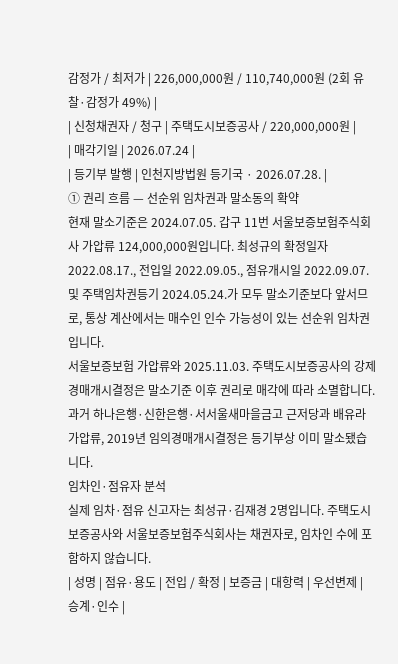감정가 / 최저가 | 226,000,000원 / 110,740,000원 (2회 유찰·감정가 49%) |
| 신청채권자 / 청구 | 주택도시보증공사 / 220,000,000원 |
| 매각기일 | 2026.07.24 |
| 등기부 발행 | 인천지방법원 등기국 · 2026.07.28. |
① 권리 흐름 — 선순위 임차권과 말소동의 확약
현재 말소기준은 2024.07.05. 갑구 11번 서울보증보험주식회사 가압류 124,000,000원입니다. 최성규의 확정일자 2022.08.17., 전입일 2022.09.05., 점유개시일 2022.09.07. 및 주택임차권등기 2024.05.24.가 모두 말소기준보다 앞서므로, 통상 계산에서는 매수인 인수 가능성이 있는 선순위 임차권입니다.
서울보증보험 가압류와 2025.11.03. 주택도시보증공사의 강제경매개시결정은 말소기준 이후 권리로 매각에 따라 소멸합니다. 과거 하나은행·신한은행·서서울새마을금고 근저당과 배유라 가압류, 2019년 임의경매개시결정은 등기부상 이미 말소됐습니다.
임차인·점유자 분석
실제 임차·점유 신고자는 최성규·김재경 2명입니다. 주택도시보증공사와 서울보증보험주식회사는 채권자로, 임차인 수에 포함하지 않습니다.
| 성명 | 점유·용도 | 전입 / 확정 | 보증금 | 대항력 | 우선변제 | 승계·인수 |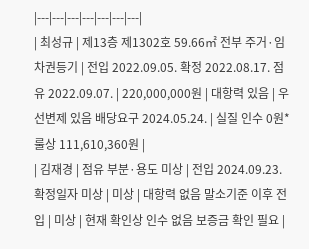|---|---|---|---|---|---|---|
| 최성규 | 제13층 제1302호 59.66㎡ 전부 주거·임차권등기 | 전입 2022.09.05. 확정 2022.08.17. 점유 2022.09.07. | 220,000,000원 | 대항력 있음 | 우선변제 있음 배당요구 2024.05.24. | 실질 인수 0원* 룰상 111,610,360원 |
| 김재경 | 점유 부분·용도 미상 | 전입 2024.09.23. 확정일자 미상 | 미상 | 대항력 없음 말소기준 이후 전입 | 미상 | 현재 확인상 인수 없음 보증금 확인 필요 |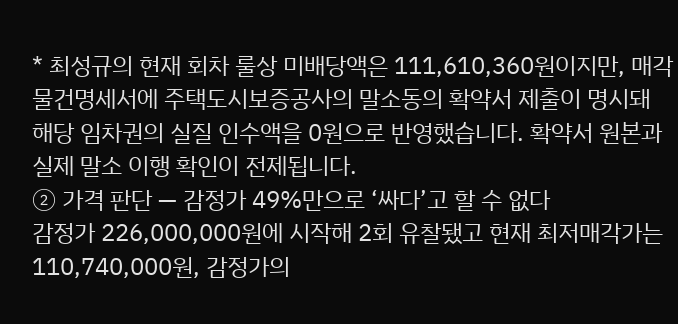* 최성규의 현재 회차 룰상 미배당액은 111,610,360원이지만, 매각물건명세서에 주택도시보증공사의 말소동의 확약서 제출이 명시돼 해당 임차권의 실질 인수액을 0원으로 반영했습니다. 확약서 원본과 실제 말소 이행 확인이 전제됩니다.
② 가격 판단 — 감정가 49%만으로 ‘싸다’고 할 수 없다
감정가 226,000,000원에 시작해 2회 유찰됐고 현재 최저매각가는 110,740,000원, 감정가의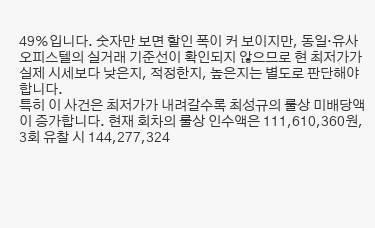49%입니다. 숫자만 보면 할인 폭이 커 보이지만, 동일·유사 오피스텔의 실거래 기준선이 확인되지 않으므로 현 최저가가 실제 시세보다 낮은지, 적정한지, 높은지는 별도로 판단해야 합니다.
특히 이 사건은 최저가가 내려갈수록 최성규의 룰상 미배당액이 증가합니다. 현재 회차의 룰상 인수액은 111,610,360원, 3회 유찰 시 144,277,324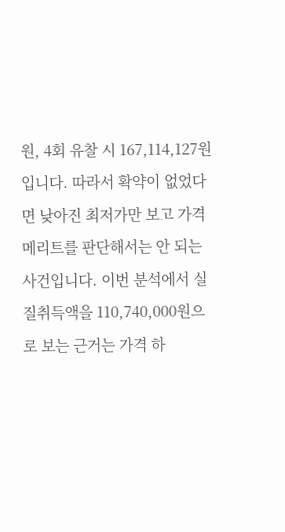원, 4회 유찰 시 167,114,127원입니다. 따라서 확약이 없었다면 낮아진 최저가만 보고 가격 메리트를 판단해서는 안 되는 사건입니다. 이번 분석에서 실질취득액을 110,740,000원으로 보는 근거는 가격 하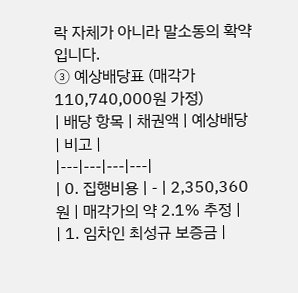락 자체가 아니라 말소동의 확약입니다.
③ 예상배당표 (매각가 110,740,000원 가정)
| 배당 항목 | 채권액 | 예상배당 | 비고 |
|---|---|---|---|
| 0. 집행비용 | - | 2,350,360원 | 매각가의 약 2.1% 추정 |
| 1. 임차인 최성규 보증금 |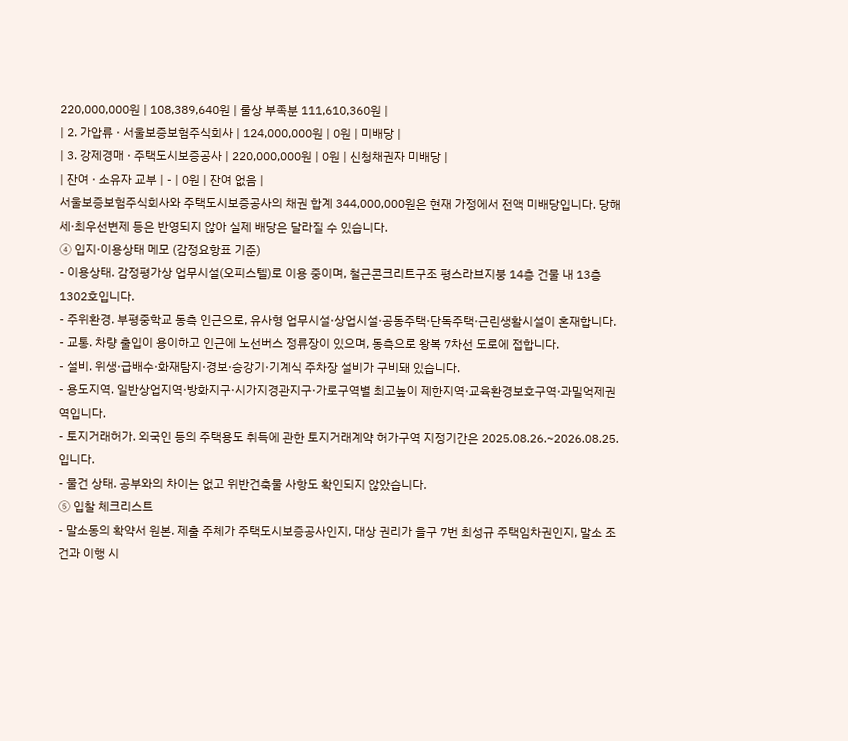220,000,000원 | 108,389,640원 | 룰상 부족분 111,610,360원 |
| 2. 가압류 · 서울보증보험주식회사 | 124,000,000원 | 0원 | 미배당 |
| 3. 강제경매 · 주택도시보증공사 | 220,000,000원 | 0원 | 신청채권자 미배당 |
| 잔여 · 소유자 교부 | - | 0원 | 잔여 없음 |
서울보증보험주식회사와 주택도시보증공사의 채권 합계 344,000,000원은 현재 가정에서 전액 미배당입니다. 당해세·최우선변제 등은 반영되지 않아 실제 배당은 달라질 수 있습니다.
④ 입지·이용상태 메모 (감정요항표 기준)
- 이용상태. 감정평가상 업무시설(오피스텔)로 이용 중이며, 철근콘크리트구조 평스라브지붕 14층 건물 내 13층 1302호입니다.
- 주위환경. 부평중학교 동측 인근으로, 유사형 업무시설·상업시설·공동주택·단독주택·근린생활시설이 혼재합니다.
- 교통. 차량 출입이 용이하고 인근에 노선버스 정류장이 있으며, 동측으로 왕복 7차선 도로에 접합니다.
- 설비. 위생·급배수·화재탐지·경보·승강기·기계식 주차장 설비가 구비돼 있습니다.
- 용도지역. 일반상업지역·방화지구·시가지경관지구·가로구역별 최고높이 제한지역·교육환경보호구역·과밀억제권역입니다.
- 토지거래허가. 외국인 등의 주택용도 취득에 관한 토지거래계약 허가구역 지정기간은 2025.08.26.~2026.08.25.입니다.
- 물건 상태. 공부와의 차이는 없고 위반건축물 사항도 확인되지 않았습니다.
⑤ 입찰 체크리스트
- 말소동의 확약서 원본. 제출 주체가 주택도시보증공사인지, 대상 권리가 을구 7번 최성규 주택임차권인지, 말소 조건과 이행 시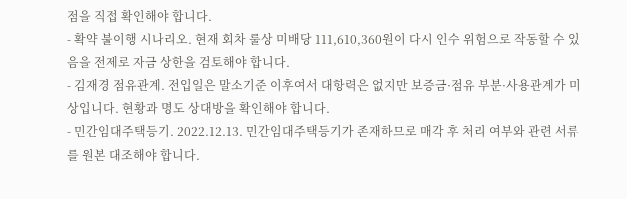점을 직접 확인해야 합니다.
- 확약 불이행 시나리오. 현재 회차 룰상 미배당 111,610,360원이 다시 인수 위험으로 작동할 수 있음을 전제로 자금 상한을 검토해야 합니다.
- 김재경 점유관계. 전입일은 말소기준 이후여서 대항력은 없지만 보증금·점유 부분·사용관계가 미상입니다. 현황과 명도 상대방을 확인해야 합니다.
- 민간임대주택등기. 2022.12.13. 민간임대주택등기가 존재하므로 매각 후 처리 여부와 관련 서류를 원본 대조해야 합니다.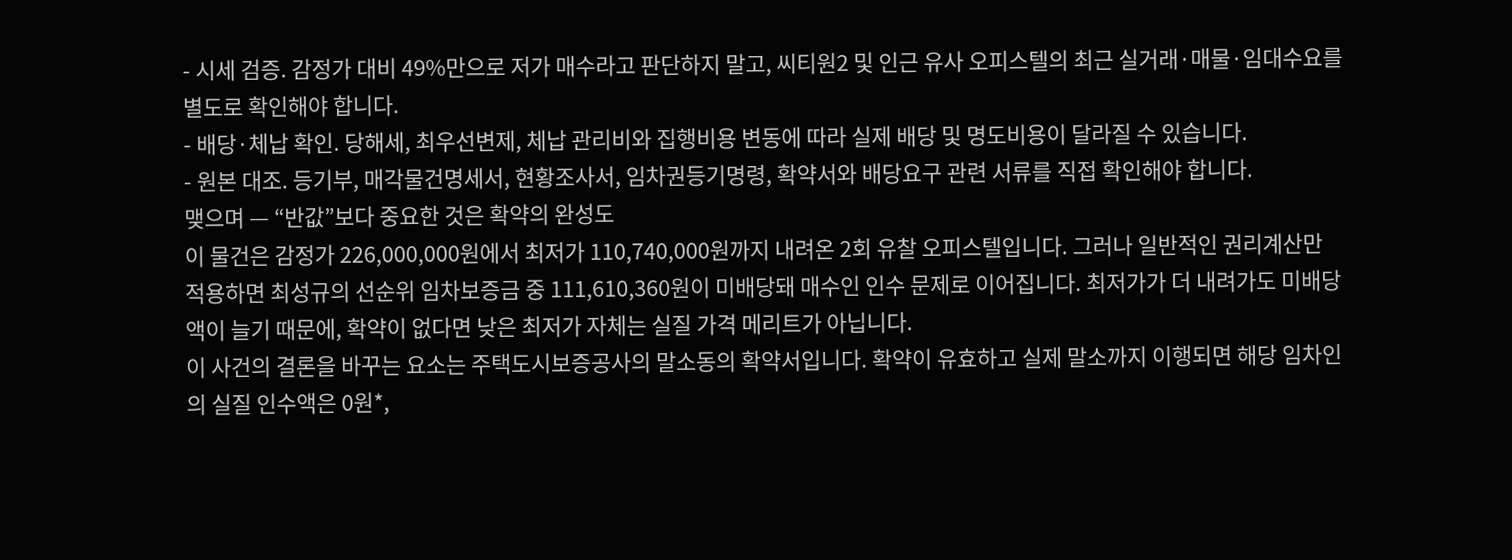- 시세 검증. 감정가 대비 49%만으로 저가 매수라고 판단하지 말고, 씨티원2 및 인근 유사 오피스텔의 최근 실거래·매물·임대수요를 별도로 확인해야 합니다.
- 배당·체납 확인. 당해세, 최우선변제, 체납 관리비와 집행비용 변동에 따라 실제 배당 및 명도비용이 달라질 수 있습니다.
- 원본 대조. 등기부, 매각물건명세서, 현황조사서, 임차권등기명령, 확약서와 배당요구 관련 서류를 직접 확인해야 합니다.
맺으며 — “반값”보다 중요한 것은 확약의 완성도
이 물건은 감정가 226,000,000원에서 최저가 110,740,000원까지 내려온 2회 유찰 오피스텔입니다. 그러나 일반적인 권리계산만 적용하면 최성규의 선순위 임차보증금 중 111,610,360원이 미배당돼 매수인 인수 문제로 이어집니다. 최저가가 더 내려가도 미배당액이 늘기 때문에, 확약이 없다면 낮은 최저가 자체는 실질 가격 메리트가 아닙니다.
이 사건의 결론을 바꾸는 요소는 주택도시보증공사의 말소동의 확약서입니다. 확약이 유효하고 실제 말소까지 이행되면 해당 임차인의 실질 인수액은 0원*,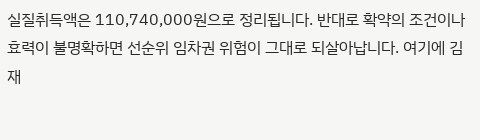실질취득액은 110,740,000원으로 정리됩니다. 반대로 확약의 조건이나 효력이 불명확하면 선순위 임차권 위험이 그대로 되살아납니다. 여기에 김재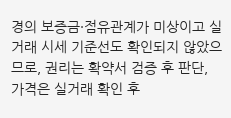경의 보증금·점유관계가 미상이고 실거래 시세 기준선도 확인되지 않았으므로, 권리는 확약서 검증 후 판단, 가격은 실거래 확인 후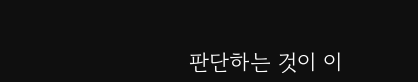판단하는 것이 이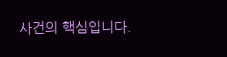사건의 핵심입니다.